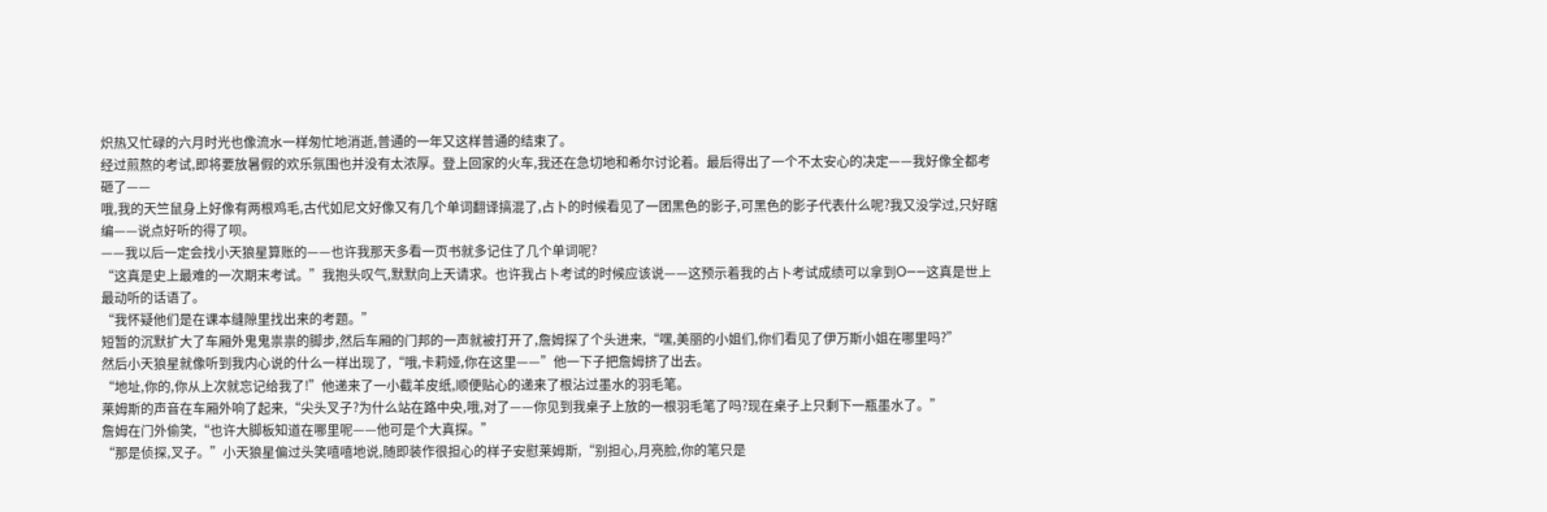炽热又忙碌的六月时光也像流水一样匆忙地消逝,普通的一年又这样普通的结束了。
经过煎熬的考试,即将要放暑假的欢乐氛围也并没有太浓厚。登上回家的火车,我还在急切地和希尔讨论着。最后得出了一个不太安心的决定——我好像全都考砸了——
哦,我的天竺鼠身上好像有两根鸡毛,古代如尼文好像又有几个单词翻译搞混了,占卜的时候看见了一团黑色的影子,可黑色的影子代表什么呢?我又没学过,只好瞎编——说点好听的得了呗。
——我以后一定会找小天狼星算账的——也许我那天多看一页书就多记住了几个单词呢?
“这真是史上最难的一次期末考试。”我抱头叹气,默默向上天请求。也许我占卜考试的时候应该说——这预示着我的占卜考试成绩可以拿到O——这真是世上最动听的话语了。
“我怀疑他们是在课本缝隙里找出来的考题。”
短暂的沉默扩大了车厢外鬼鬼祟祟的脚步,然后车厢的门邦的一声就被打开了,詹姆探了个头进来,“嘿,美丽的小姐们,你们看见了伊万斯小姐在哪里吗?”
然后小天狼星就像听到我内心说的什么一样出现了,“哦,卡莉娅,你在这里——”他一下子把詹姆挤了出去。
“地址,你的,你从上次就忘记给我了!”他递来了一小截羊皮纸,顺便贴心的递来了根沾过墨水的羽毛笔。
莱姆斯的声音在车厢外响了起来,“尖头叉子?为什么站在路中央,哦,对了——你见到我桌子上放的一根羽毛笔了吗?现在桌子上只剩下一瓶墨水了。”
詹姆在门外偷笑,“也许大脚板知道在哪里呢——他可是个大真探。”
“那是侦探,叉子。”小天狼星偏过头笑嘻嘻地说,随即装作很担心的样子安慰莱姆斯,“别担心,月亮脸,你的笔只是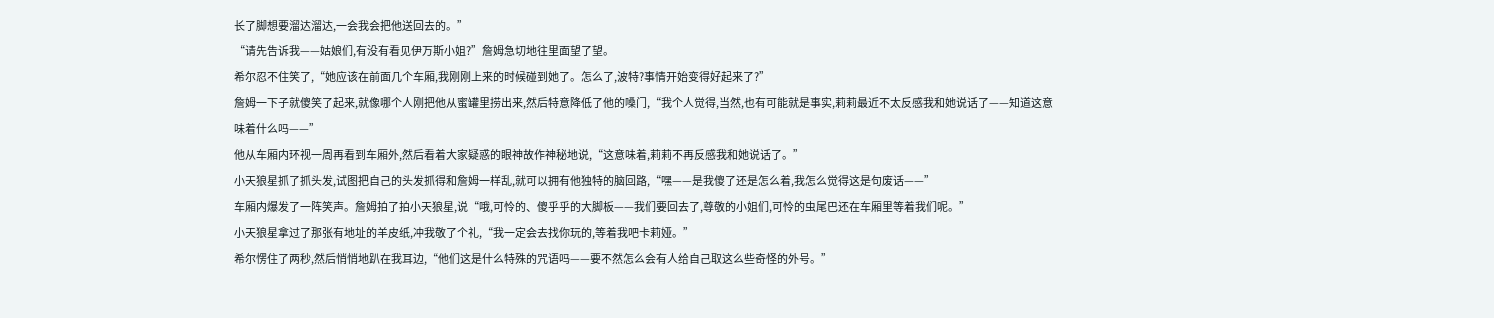长了脚想要溜达溜达,一会我会把他送回去的。”
“请先告诉我——姑娘们,有没有看见伊万斯小姐?”詹姆急切地往里面望了望。
希尔忍不住笑了,“她应该在前面几个车厢,我刚刚上来的时候碰到她了。怎么了,波特?事情开始变得好起来了?”
詹姆一下子就傻笑了起来,就像哪个人刚把他从蜜罐里捞出来,然后特意降低了他的嗓门,“我个人觉得,当然,也有可能就是事实,莉莉最近不太反感我和她说话了——知道这意味着什么吗——”
他从车厢内环视一周再看到车厢外,然后看着大家疑惑的眼神故作神秘地说,“这意味着,莉莉不再反感我和她说话了。”
小天狼星抓了抓头发,试图把自己的头发抓得和詹姆一样乱,就可以拥有他独特的脑回路,“嘿——是我傻了还是怎么着,我怎么觉得这是句废话——”
车厢内爆发了一阵笑声。詹姆拍了拍小天狼星,说“哦,可怜的、傻乎乎的大脚板——我们要回去了,尊敬的小姐们,可怜的虫尾巴还在车厢里等着我们呢。”
小天狼星拿过了那张有地址的羊皮纸,冲我敬了个礼,“我一定会去找你玩的,等着我吧卡莉娅。”
希尔愣住了两秒,然后悄悄地趴在我耳边,“他们这是什么特殊的咒语吗——要不然怎么会有人给自己取这么些奇怪的外号。”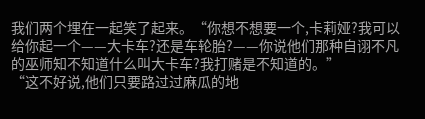我们两个埋在一起笑了起来。“你想不想要一个,卡莉娅?我可以给你起一个——大卡车?还是车轮胎?——你说他们那种自诩不凡的巫师知不知道什么叫大卡车?我打赌是不知道的。”
“这不好说,他们只要路过过麻瓜的地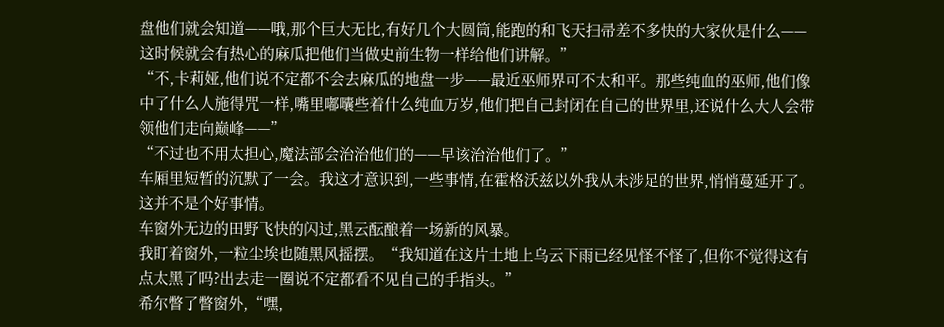盘他们就会知道——哦,那个巨大无比,有好几个大圆筒,能跑的和飞天扫帚差不多快的大家伙是什么——这时候就会有热心的麻瓜把他们当做史前生物一样给他们讲解。”
“不,卡莉娅,他们说不定都不会去麻瓜的地盘一步——最近巫师界可不太和平。那些纯血的巫师,他们像中了什么人施得咒一样,嘴里嘟囔些着什么纯血万岁,他们把自己封闭在自己的世界里,还说什么大人会带领他们走向巅峰——”
“不过也不用太担心,魔法部会治治他们的——早该治治他们了。”
车厢里短暂的沉默了一会。我这才意识到,一些事情,在霍格沃兹以外我从未涉足的世界,悄悄蔓延开了。这并不是个好事情。
车窗外无边的田野飞快的闪过,黑云酝酿着一场新的风暴。
我盯着窗外,一粒尘埃也随黑风摇摆。“我知道在这片土地上乌云下雨已经见怪不怪了,但你不觉得这有点太黑了吗?出去走一圈说不定都看不见自己的手指头。”
希尔瞥了瞥窗外,“嘿,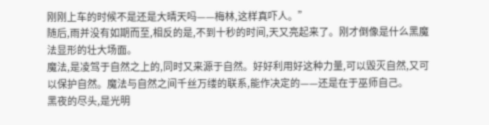刚刚上车的时候不是还是大晴天吗——梅林,这样真吓人。”
随后,雨并没有如期而至,相反的是,不到十秒的时间,天又亮起来了。刚才倒像是什么黑魔法显形的壮大场面。
魔法,是凌驾于自然之上的,同时又来源于自然。好好利用好这种力量,可以毁灭自然,又可以保护自然。魔法与自然之间千丝万缕的联系,能作决定的——还是在于巫师自己。
黑夜的尽头,是光明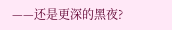——还是更深的黑夜?